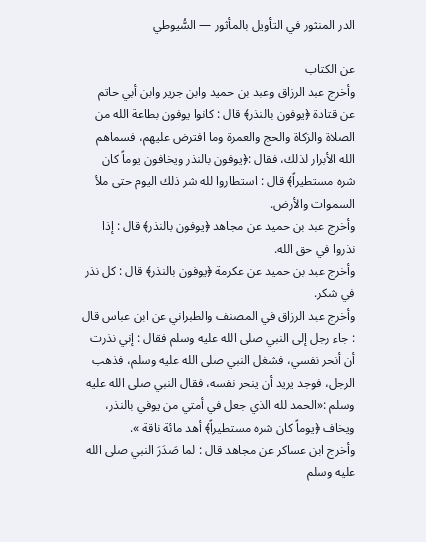الدر المنثور في التأويل بالمأثور — السُّيوطي

عن الكتاب
وأخرج عبد الرزاق وعبد بن حميد وابن جرير وابن أبي حاتم عن قتادة ﴿يوفون بالنذر﴾ قال : كانوا يوفون بطاعة الله من الصلاة والزكاة والحج والعمرة وما افترض عليهم، فسماهم الله الأبرار لذلك، فقال :﴿يوفون بالنذر ويخافون يوماً كان شره مستطيراً﴾ قال : استطاروا لله شر ذلك اليوم حتى ملأ السموات والأرض.
وأخرج عبد بن حميد عن مجاهد ﴿يوفون بالنذر﴾ قال : إذا نذروا في حق الله.
وأخرج عبد بن حميد عن عكرمة ﴿يوفون بالنذر﴾ قال : كل نذر في شكر.
وأخرج عبد الرزاق في المصنف والطبراني عن ابن عباس قال : جاء رجل إلى النبي صلى الله عليه وسلم فقال : إني نذرت أن أنحر نفسي، فشغل النبي صلى الله عليه وسلم، فذهب الرجل، فوجد يريد أن ينحر نفسه، فقال النبي صلى الله عليه وسلم :«الحمد لله الذي جعل في أمتي من يوفي بالنذر، ويخاف ﴿يوماً كان شره مستطيراً﴾ أهد مائة ناقة ».
وأخرج ابن عساكر عن مجاهد قال : لما صَدَرَ النبي صلى الله عليه وسلم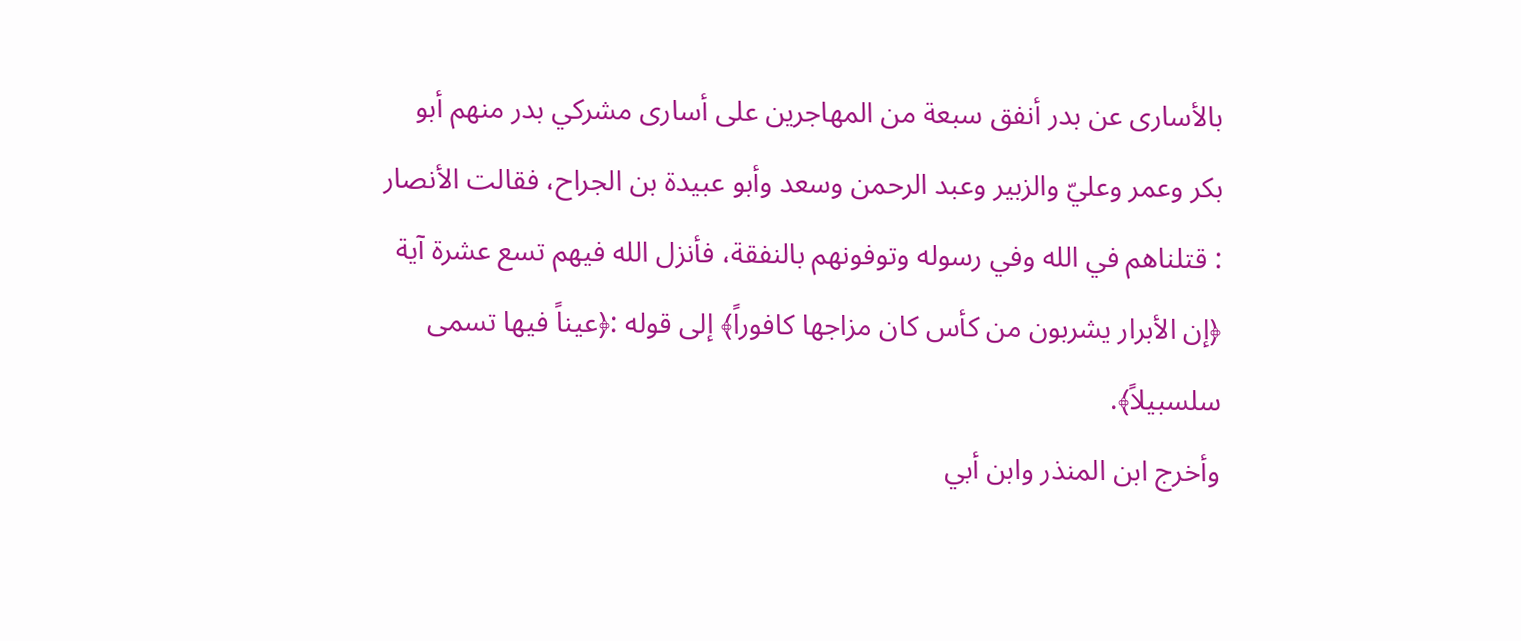بالأسارى عن بدر أنفق سبعة من المهاجرين على أسارى مشركي بدر منهم أبو بكر وعمر وعليّ والزبير وعبد الرحمن وسعد وأبو عبيدة بن الجراح، فقالت الأنصار : قتلناهم في الله وفي رسوله وتوفونهم بالنفقة، فأنزل الله فيهم تسع عشرة آية ﴿إن الأبرار يشربون من كأس كان مزاجها كافوراً﴾ إلى قوله :﴿عيناً فيها تسمى سلسبيلاً﴾.
وأخرج ابن المنذر وابن أبي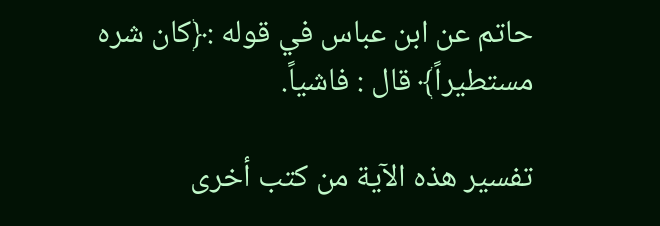حاتم عن ابن عباس في قوله :﴿كان شره مستطيراً﴾ قال : فاشياً.

تفسير هذه الآية من كتب أخرى